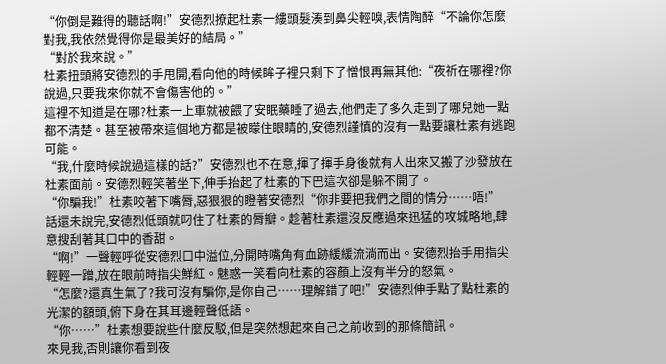“你倒是難得的聽話啊!”安德烈撩起杜素一縷頭髮湊到鼻尖輕嗅,表情陶醉“不論你怎麼對我,我依然覺得你是最美好的結局。”
“對於我來說。”
杜素扭頭將安德烈的手甩開,看向他的時候眸子裡只剩下了憎恨再無其他:“夜祈在哪裡?你說過,只要我來你就不會傷害他的。”
這裡不知道是在哪?杜素一上車就被餵了安眠藥睡了過去,他們走了多久走到了哪兒她一點都不清楚。甚至被帶來這個地方都是被矇住眼睛的,安德烈謹慎的沒有一點要讓杜素有逃跑可能。
“我,什麼時候說過這樣的話?”安德烈也不在意,揮了揮手身後就有人出來又搬了沙發放在杜素面前。安德烈輕笑著坐下,伸手抬起了杜素的下巴這次卻是躲不開了。
“你騙我!”杜素咬著下嘴脣,惡狠狠的瞪著安德烈“你非要把我們之間的情分……唔!”
話還未說完,安德烈低頭就叼住了杜素的脣瓣。趁著杜素還沒反應過來迅猛的攻城略地,肆意搜刮著其口中的香甜。
“啊!”一聲輕呼從安德烈口中溢位,分開時嘴角有血跡緩緩流淌而出。安德烈抬手用指尖輕輕一蹭,放在眼前時指尖鮮紅。魅惑一笑看向杜素的容顏上沒有半分的怒氣。
“怎麼?還真生氣了?我可沒有騙你,是你自己……理解錯了吧!”安德烈伸手點了點杜素的光潔的額頭,俯下身在其耳邊輕聲低語。
“你……”杜素想要說些什麼反駁,但是突然想起來自己之前收到的那條簡訊。
來見我,否則讓你看到夜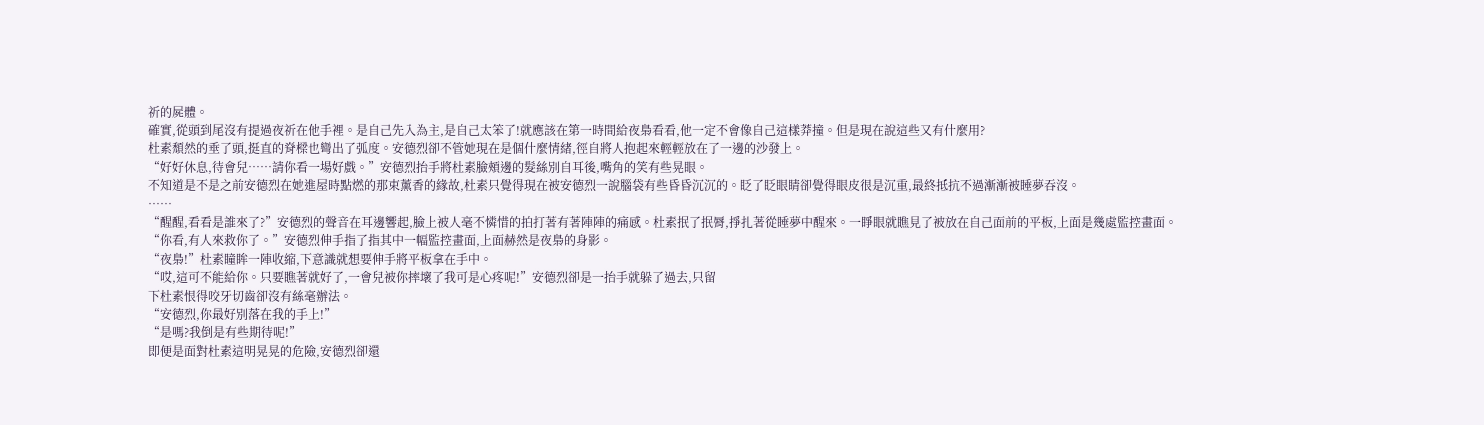祈的屍體。
確實,從頭到尾沒有提過夜祈在他手裡。是自己先入為主,是自己太笨了!就應該在第一時間給夜梟看看,他一定不會像自己這樣莽撞。但是現在說這些又有什麼用?
杜素頹然的垂了頭,挺直的脊樑也彎出了弧度。安德烈卻不管她現在是個什麼情緒,徑自將人抱起來輕輕放在了一邊的沙發上。
“好好休息,待會兒……請你看一場好戲。”安德烈抬手將杜素臉頰邊的髮絲別自耳後,嘴角的笑有些晃眼。
不知道是不是之前安德烈在她進屋時點燃的那束薰香的緣故,杜素只覺得現在被安德烈一說腦袋有些昏昏沉沉的。眨了眨眼睛卻覺得眼皮很是沉重,最終抵抗不過漸漸被睡夢吞沒。
……
“醒醒,看看是誰來了?”安德烈的聲音在耳邊響起,臉上被人毫不憐惜的拍打著有著陣陣的痛感。杜素抿了抿脣,掙扎著從睡夢中醒來。一睜眼就瞧見了被放在自己面前的平板,上面是幾處監控畫面。
“你看,有人來救你了。”安德烈伸手指了指其中一幅監控畫面,上面赫然是夜梟的身影。
“夜梟!”杜素瞳眸一陣收縮,下意識就想要伸手將平板拿在手中。
“哎,這可不能給你。只要瞧著就好了,一會兒被你摔壞了我可是心疼呢!”安德烈卻是一抬手就躲了過去,只留
下杜素恨得咬牙切齒卻沒有絲毫辦法。
“安德烈,你最好別落在我的手上!”
“是嗎?我倒是有些期待呢!”
即便是面對杜素這明晃晃的危險,安德烈卻還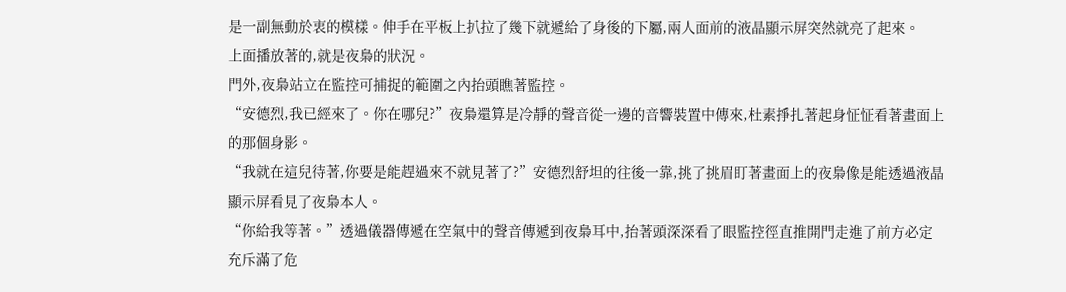是一副無動於衷的模樣。伸手在平板上扒拉了幾下就遞給了身後的下屬,兩人面前的液晶顯示屏突然就亮了起來。
上面播放著的,就是夜梟的狀況。
門外,夜梟站立在監控可捕捉的範圍之內抬頭瞧著監控。
“安德烈,我已經來了。你在哪兒?”夜梟還算是冷靜的聲音從一邊的音響裝置中傳來,杜素掙扎著起身怔怔看著畫面上的那個身影。
“我就在這兒待著,你要是能趕過來不就見著了?”安德烈舒坦的往後一靠,挑了挑眉盯著畫面上的夜梟像是能透過液晶顯示屏看見了夜梟本人。
“你給我等著。”透過儀器傳遞在空氣中的聲音傳遞到夜梟耳中,抬著頭深深看了眼監控徑直推開門走進了前方必定充斥滿了危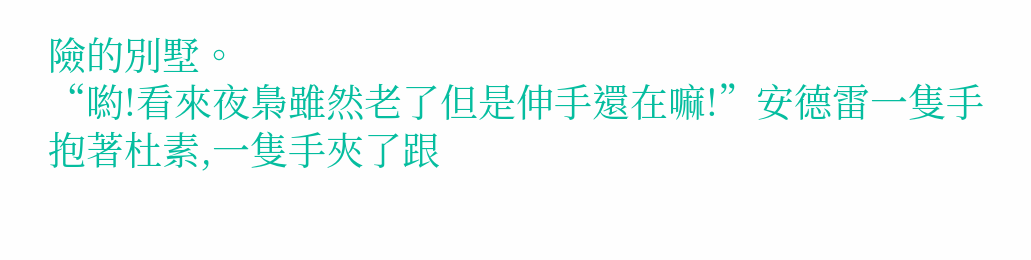險的別墅。
“喲!看來夜梟雖然老了但是伸手還在嘛!”安德雷一隻手抱著杜素,一隻手夾了跟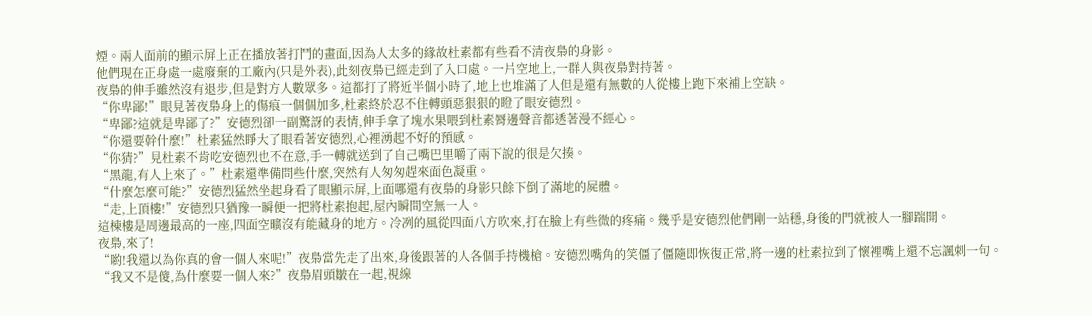煙。兩人面前的顯示屏上正在播放著打鬥的畫面,因為人太多的緣故杜素都有些看不清夜梟的身影。
他們現在正身處一處廢棄的工廠內(只是外表),此刻夜梟已經走到了入口處。一片空地上,一群人與夜梟對持著。
夜梟的伸手雖然沒有退步,但是對方人數眾多。這都打了將近半個小時了,地上也堆滿了人但是還有無數的人從樓上跑下來補上空缺。
“你卑鄙!”眼見著夜梟身上的傷痕一個個加多,杜素終於忍不住轉頭惡狠狠的瞪了眼安德烈。
“卑鄙?這就是卑鄙了?”安德烈卻一副驚訝的表情,伸手拿了塊水果喂到杜素脣邊聲音都透著漫不經心。
“你還要幹什麼!”杜素猛然睜大了眼看著安德烈,心裡湧起不好的預感。
“你猜?”見杜素不肯吃安德烈也不在意,手一轉就送到了自己嘴巴里嚼了兩下說的很是欠揍。
“黑龍,有人上來了。”杜素還準備問些什麼,突然有人匆匆趕來面色凝重。
“什麼怎麼可能?”安德烈猛然坐起身看了眼顯示屏,上面哪還有夜梟的身影只餘下倒了滿地的屍體。
“走,上頂樓!”安德烈只猶豫一瞬便一把將杜素抱起,屋內瞬間空無一人。
這棟樓是周邊最高的一座,四面空曠沒有能藏身的地方。冷冽的風從四面八方吹來,打在臉上有些微的疼痛。幾乎是安德烈他們剛一站穩,身後的門就被人一腳踹開。
夜梟,來了!
“喲!我還以為你真的會一個人來呢!”夜梟當先走了出來,身後跟著的人各個手持機槍。安德烈嘴角的笑僵了僵隨即恢復正常,將一邊的杜素拉到了懷裡嘴上還不忘諷刺一句。
“我又不是傻,為什麼要一個人來?”夜梟眉頭皺在一起,視線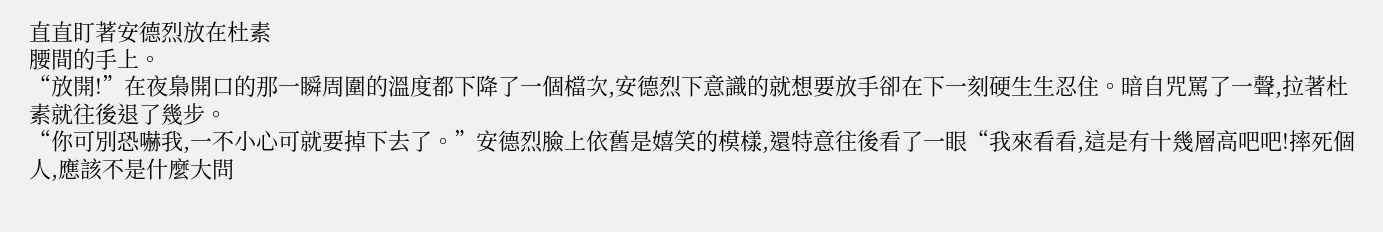直直盯著安德烈放在杜素
腰間的手上。
“放開!”在夜梟開口的那一瞬周圍的溫度都下降了一個檔次,安德烈下意識的就想要放手卻在下一刻硬生生忍住。暗自咒罵了一聲,拉著杜素就往後退了幾步。
“你可別恐嚇我,一不小心可就要掉下去了。”安德烈臉上依舊是嬉笑的模樣,還特意往後看了一眼“我來看看,這是有十幾層高吧吧!摔死個人,應該不是什麼大問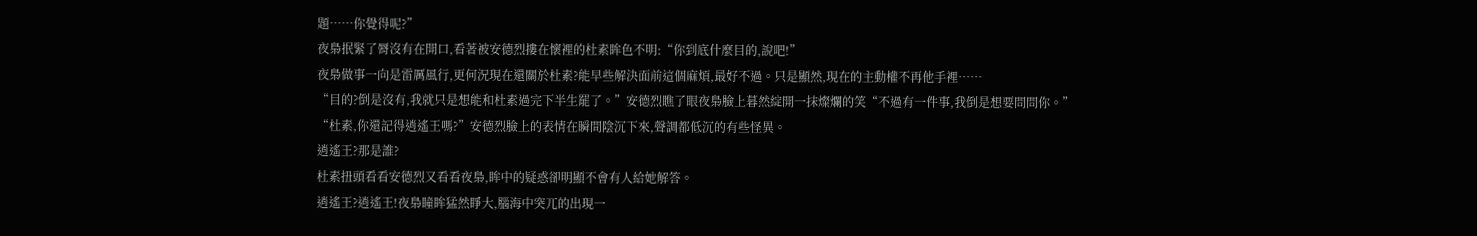題……你覺得呢?”
夜梟抿緊了脣沒有在開口,看著被安德烈摟在懷裡的杜素眸色不明:“你到底什麼目的,說吧!”
夜梟做事一向是雷厲風行,更何況現在還關於杜素?能早些解決面前這個麻煩,最好不過。只是顯然,現在的主動權不再他手裡……
“目的?倒是沒有,我就只是想能和杜素過完下半生罷了。”安德烈瞧了眼夜梟臉上暮然綻開一抹燦爛的笑“不過有一件事,我倒是想要問問你。”
“杜素,你還記得逍遙王嗎?”安德烈臉上的表情在瞬間陰沉下來,聲調都低沉的有些怪異。
逍遙王?那是誰?
杜素扭頭看看安德烈又看看夜梟,眸中的疑惑卻明顯不會有人給她解答。
逍遙王?逍遙王!夜梟瞳眸猛然睜大,腦海中突兀的出現一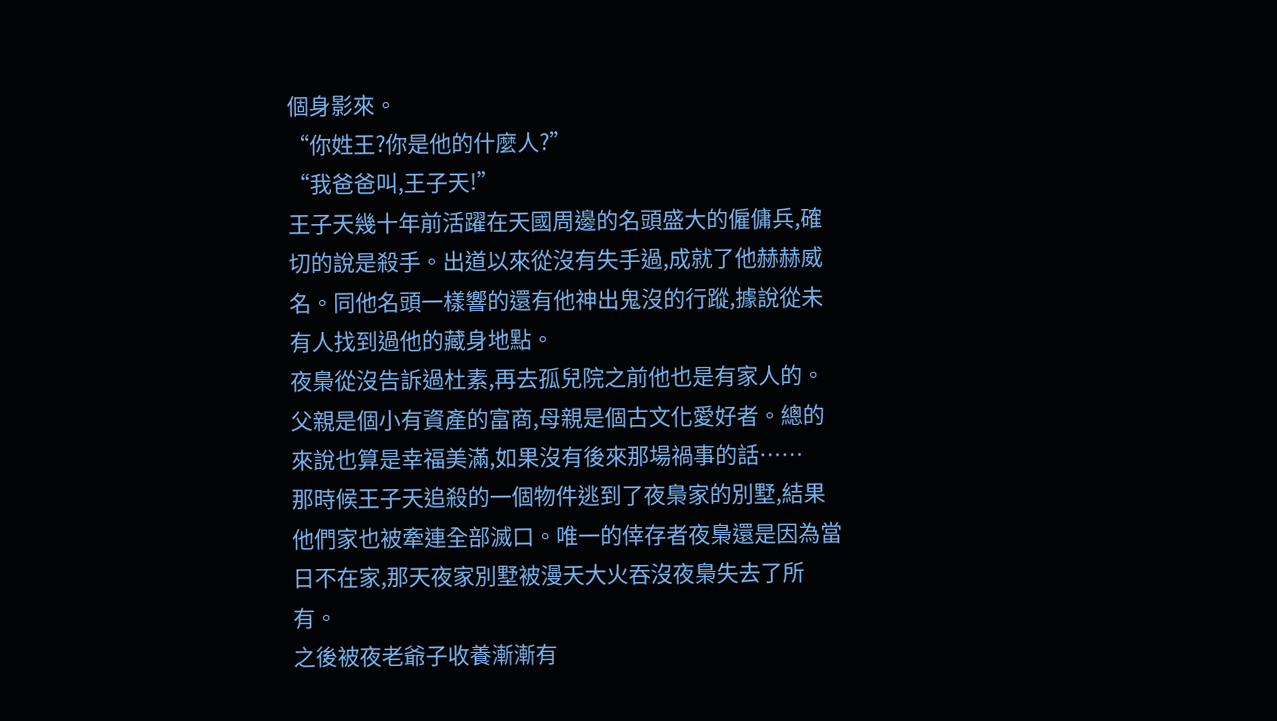個身影來。
“你姓王?你是他的什麼人?”
“我爸爸叫,王子天!”
王子天幾十年前活躍在天國周邊的名頭盛大的僱傭兵,確切的說是殺手。出道以來從沒有失手過,成就了他赫赫威名。同他名頭一樣響的還有他神出鬼沒的行蹤,據說從未有人找到過他的藏身地點。
夜梟從沒告訴過杜素,再去孤兒院之前他也是有家人的。父親是個小有資產的富商,母親是個古文化愛好者。總的來說也算是幸福美滿,如果沒有後來那場禍事的話……
那時候王子天追殺的一個物件逃到了夜梟家的別墅,結果他們家也被牽連全部滅口。唯一的倖存者夜梟還是因為當日不在家,那天夜家別墅被漫天大火吞沒夜梟失去了所有。
之後被夜老爺子收養漸漸有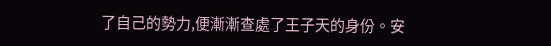了自己的勢力,便漸漸查處了王子天的身份。安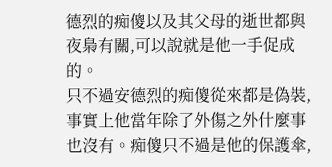德烈的痴傻以及其父母的逝世都與夜梟有關,可以說就是他一手促成的。
只不過安德烈的痴傻從來都是偽裝,事實上他當年除了外傷之外什麼事也沒有。痴傻只不過是他的保護傘,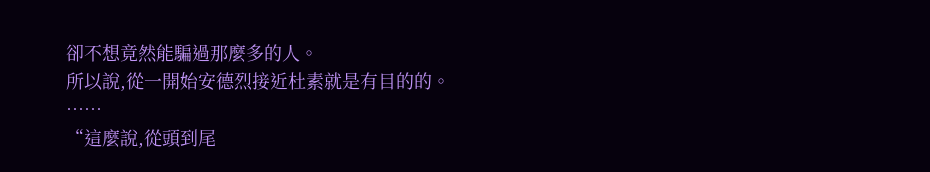卻不想竟然能騙過那麼多的人。
所以說,從一開始安德烈接近杜素就是有目的的。
……
“這麼說,從頭到尾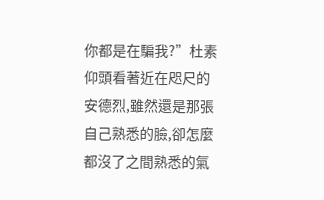你都是在騙我?”杜素仰頭看著近在咫尺的安德烈,雖然還是那張自己熟悉的臉,卻怎麼都沒了之間熟悉的氣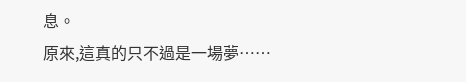息。
原來,這真的只不過是一場夢……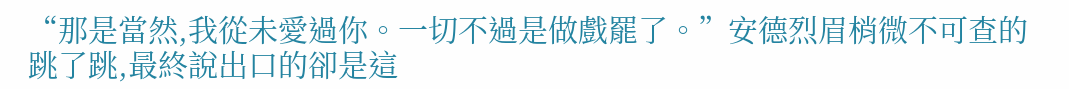“那是當然,我從未愛過你。一切不過是做戲罷了。”安德烈眉梢微不可查的跳了跳,最終說出口的卻是這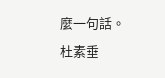麼一句話。
杜素垂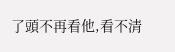了頭不再看他,看不清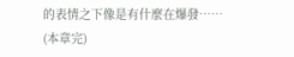的表情之下像是有什麼在爆發……
(本章完)